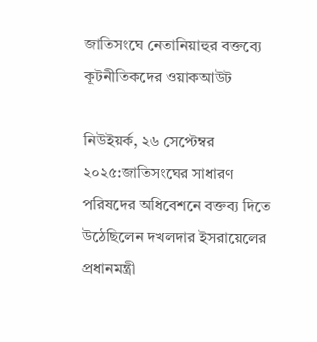জাতিসংঘে নেতানিয়াহুর বক্তব্যে কূটনীতিকদের ওয়াকআউট

নিউইয়র্ক, ২৬ সেপ্টেম্বর ২০২৫:জাতিসংঘের সাধারণ পরিষদের অধিবেশনে বক্তব্য দিতে উঠেছিলেন দখলদার ইসরায়েলের প্রধানমন্ত্রী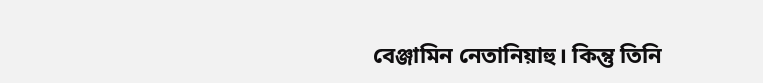বেঞ্জামিন নেতানিয়াহু। কিন্তু তিনি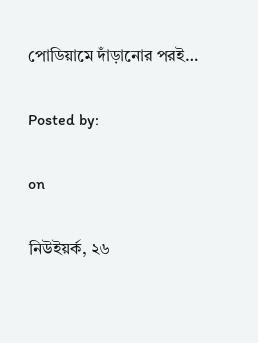পোডিয়ামে দাঁড়ানোর পরই…

Posted by:

on

নিউইয়র্ক, ২৬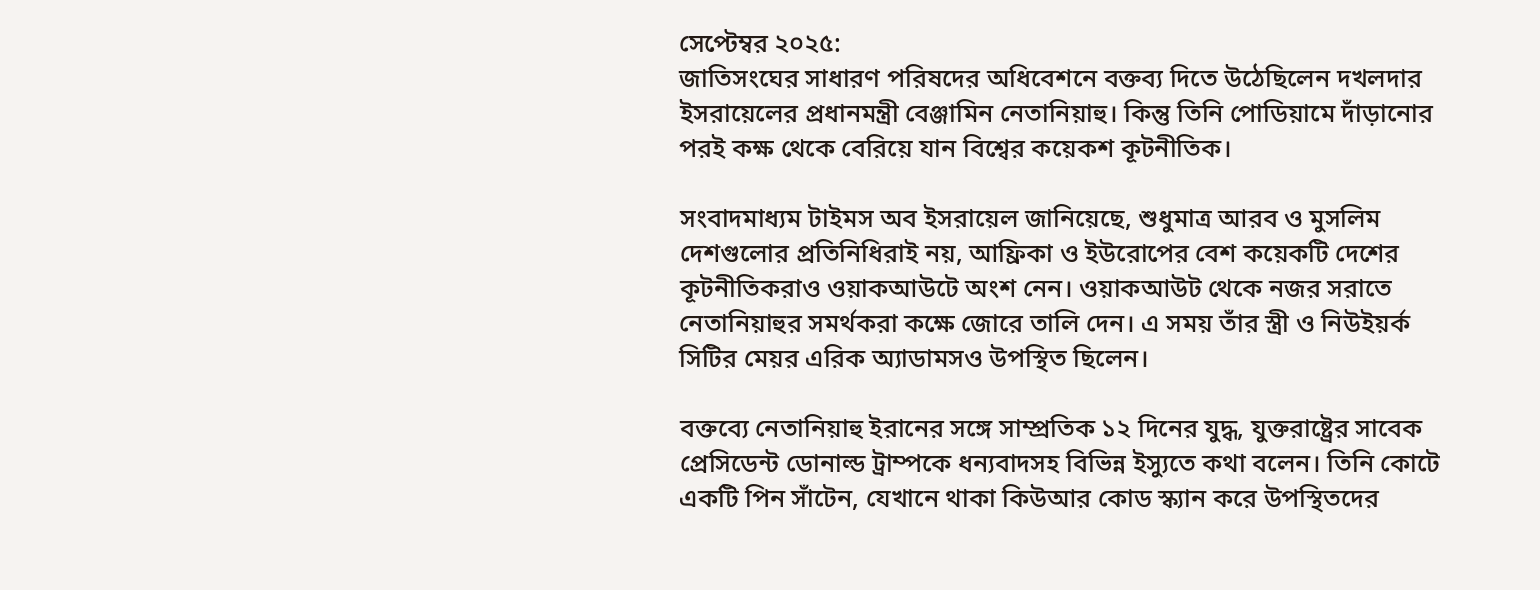সেপ্টেম্বর ২০২৫:
জাতিসংঘের সাধারণ পরিষদের অধিবেশনে বক্তব্য দিতে উঠেছিলেন দখলদার ইসরায়েলের প্রধানমন্ত্রী বেঞ্জামিন নেতানিয়াহু। কিন্তু তিনি পোডিয়ামে দাঁড়ানোর পরই কক্ষ থেকে বেরিয়ে যান বিশ্বের কয়েকশ কূটনীতিক।

সংবাদমাধ্যম টাইমস অব ইসরায়েল জানিয়েছে, শুধুমাত্র আরব ও মুসলিম দেশগুলোর প্রতিনিধিরাই নয়, আফ্রিকা ও ইউরোপের বেশ কয়েকটি দেশের কূটনীতিকরাও ওয়াকআউটে অংশ নেন। ওয়াকআউট থেকে নজর সরাতে নেতানিয়াহুর সমর্থকরা কক্ষে জোরে তালি দেন। এ সময় তাঁর স্ত্রী ও নিউইয়র্ক সিটির মেয়র এরিক অ্যাডামসও উপস্থিত ছিলেন।

বক্তব্যে নেতানিয়াহু ইরানের সঙ্গে সাম্প্রতিক ১২ দিনের যুদ্ধ, যুক্তরাষ্ট্রের সাবেক প্রেসিডেন্ট ডোনাল্ড ট্রাম্পকে ধন্যবাদসহ বিভিন্ন ইস্যুতে কথা বলেন। তিনি কোটে একটি পিন সাঁটেন, যেখানে থাকা কিউআর কোড স্ক্যান করে উপস্থিতদের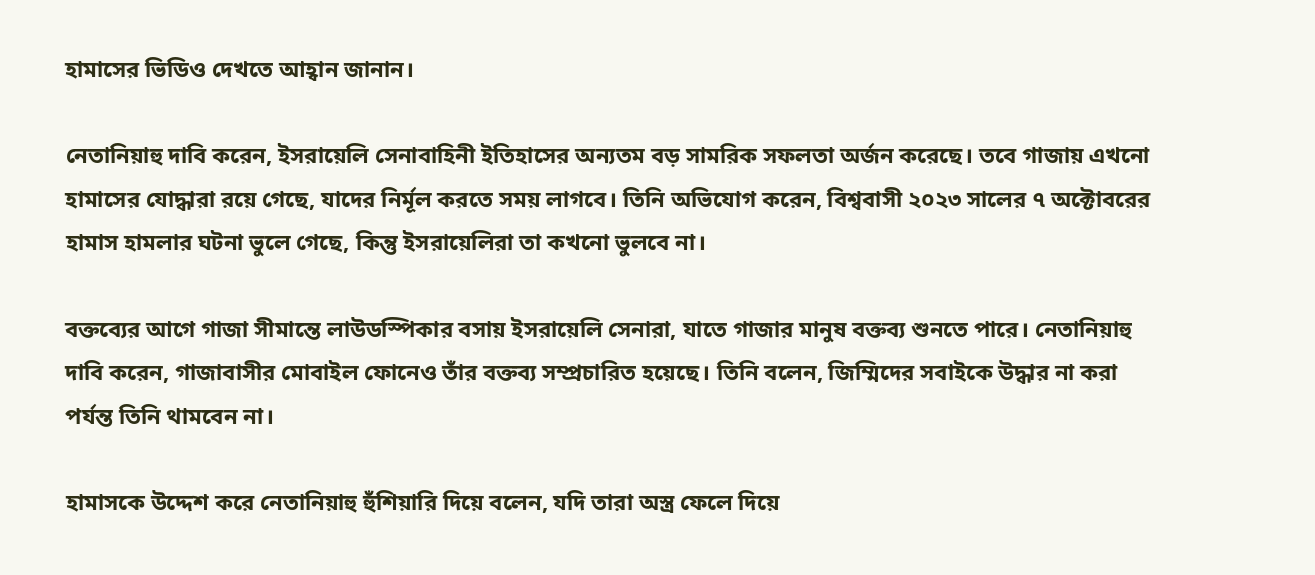হামাসের ভিডিও দেখতে আহ্বান জানান।

নেতানিয়াহু দাবি করেন, ইসরায়েলি সেনাবাহিনী ইতিহাসের অন্যতম বড় সামরিক সফলতা অর্জন করেছে। তবে গাজায় এখনো হামাসের যোদ্ধারা রয়ে গেছে, যাদের নির্মূল করতে সময় লাগবে। তিনি অভিযোগ করেন, বিশ্ববাসী ২০২৩ সালের ৭ অক্টোবরের হামাস হামলার ঘটনা ভুলে গেছে, কিন্তু ইসরায়েলিরা তা কখনো ভুলবে না।

বক্তব্যের আগে গাজা সীমান্তে লাউডস্পিকার বসায় ইসরায়েলি সেনারা, যাতে গাজার মানুষ বক্তব্য শুনতে পারে। নেতানিয়াহু দাবি করেন, গাজাবাসীর মোবাইল ফোনেও তাঁর বক্তব্য সম্প্রচারিত হয়েছে। তিনি বলেন, জিম্মিদের সবাইকে উদ্ধার না করা পর্যন্ত তিনি থামবেন না।

হামাসকে উদ্দেশ করে নেতানিয়াহু হুঁশিয়ারি দিয়ে বলেন, যদি তারা অস্ত্র ফেলে দিয়ে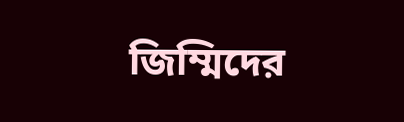জিম্মিদের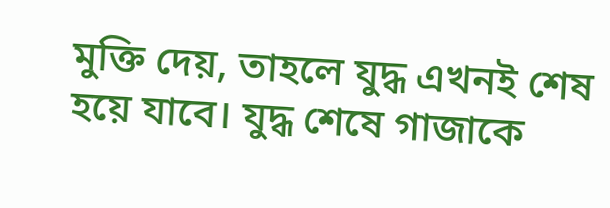মুক্তি দেয়, তাহলে যুদ্ধ এখনই শেষ হয়ে যাবে। যুদ্ধ শেষে গাজাকে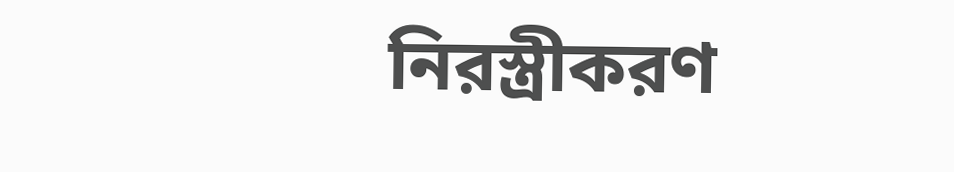নিরস্ত্রীকরণ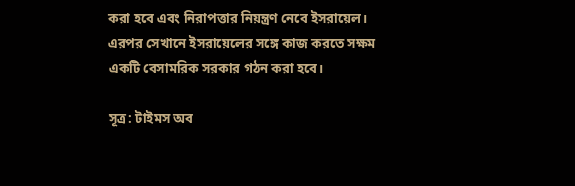করা হবে এবং নিরাপত্তার নিয়ন্ত্রণ নেবে ইসরায়েল। এরপর সেখানে ইসরায়েলের সঙ্গে কাজ করতে সক্ষম একটি বেসামরিক সরকার গঠন করা হবে।

সূত্র: টাইমস অব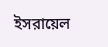ইসরায়েল